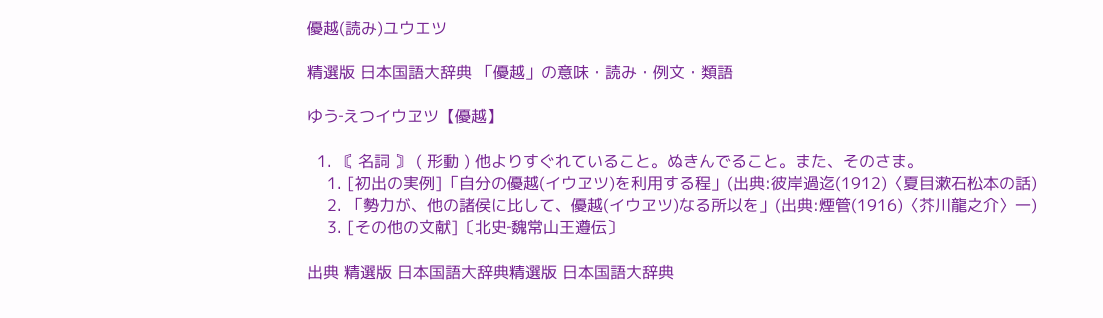優越(読み)ユウエツ

精選版 日本国語大辞典 「優越」の意味・読み・例文・類語

ゆう‐えつイウヱツ【優越】

  1. 〘 名詞 〙 ( 形動 ) 他よりすぐれていること。ぬきんでること。また、そのさま。
    1. [初出の実例]「自分の優越(イウヱツ)を利用する程」(出典:彼岸過迄(1912)〈夏目漱石松本の話)
    2. 「勢力が、他の諸侯に比して、優越(イウヱツ)なる所以を」(出典:煙管(1916)〈芥川龍之介〉一)
    3. [その他の文献]〔北史‐魏常山王遵伝〕

出典 精選版 日本国語大辞典精選版 日本国語大辞典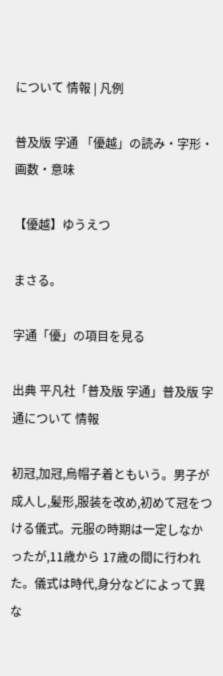について 情報 | 凡例

普及版 字通 「優越」の読み・字形・画数・意味

【優越】ゆうえつ

まさる。

字通「優」の項目を見る

出典 平凡社「普及版 字通」普及版 字通について 情報

初冠,加冠,烏帽子着ともいう。男子が成人し,髪形,服装を改め,初めて冠をつける儀式。元服の時期は一定しなかったが,11歳から 17歳の間に行われた。儀式は時代,身分などによって異な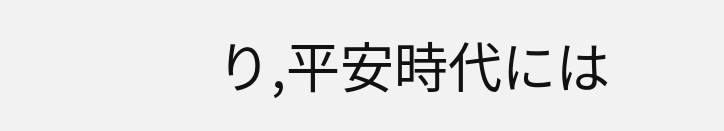り,平安時代には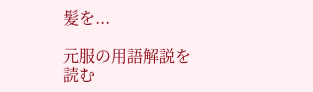髪を...

元服の用語解説を読む